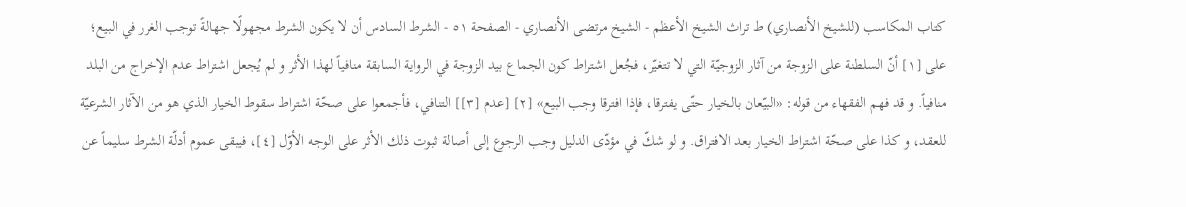كتاب المكاسب (للشيخ الأنصاري) ط تراث الشيخ الأعظم - الشيخ مرتضى الأنصاري - الصفحة ٥١ - الشرط السادس أن لا يكون الشرط مجهولًا جهالةً توجب الغرر في البيع؛
على [١] أنّ السلطنة على الزوجة من آثار الزوجيّة التي لا تتغيّر، فجُعل اشتراط كون الجماع بيد الزوجة في الرواية السابقة منافياً لهذا الأثر و لم يُجعل اشتراط عدم الإخراج من البلد منافياً. و قد فهم الفقهاء من قوله: «البيّعان بالخيار حتّى يفترقا، فإذا افترقا وجب البيع» [٢] [عدم [٣]] التنافي، فأجمعوا على صحّة اشتراط سقوط الخيار الذي هو من الآثار الشرعيّة للعقد، و كذا على صحّة اشتراط الخيار بعد الافتراق. و لو شكّ في مؤدّى الدليل وجب الرجوع إلى أصالة ثبوت ذلك الأثر على الوجه الأوّل [٤]، فيبقى عموم أدلّة الشرط سليماً عن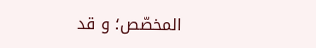المخصّص؛ و قد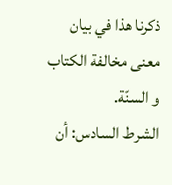ذكرنا هذا في بيان معنى مخالفة الكتاب و السنّة.
الشرط السادس: أن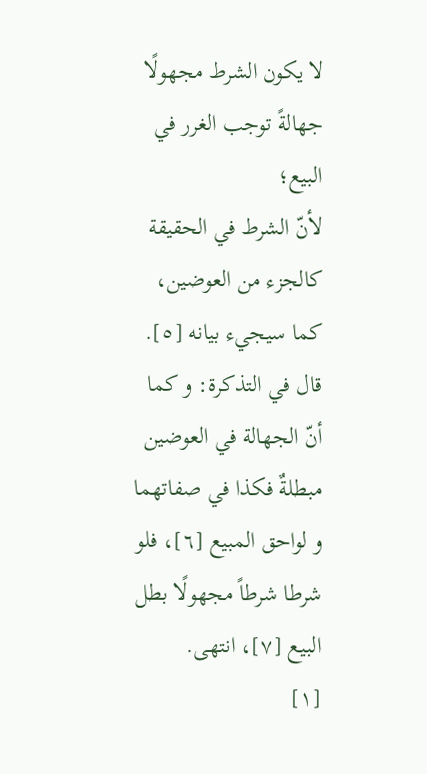لا يكون الشرط مجهولًا جهالةً توجب الغرر في البيع؛
لأنّ الشرط في الحقيقة كالجزء من العوضين، كما سيجيء بيانه [٥].
قال في التذكرة: و كما أنّ الجهالة في العوضين مبطلةٌ فكذا في صفاتهما و لواحق المبيع [٦]، فلو شرطا شرطاً مجهولًا بطل البيع [٧]، انتهى.
[١]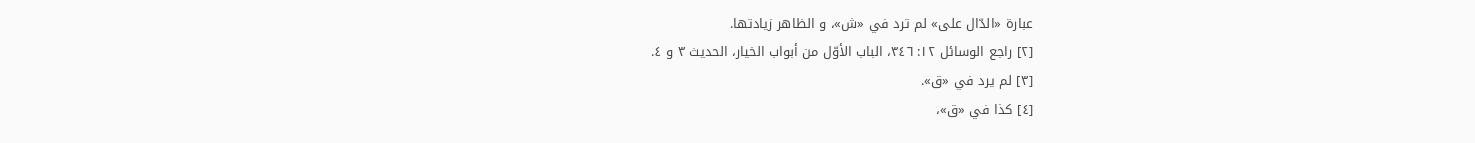عبارة «الدّال على» لم ترد في «ش»، و الظاهر زيادتها.
[٢] راجع الوسائل ١٢: ٣٤٦، الباب الأوّل من أبواب الخيار، الحديث ٣ و ٤.
[٣] لم يرد في «ق».
[٤] كذا في «ق»،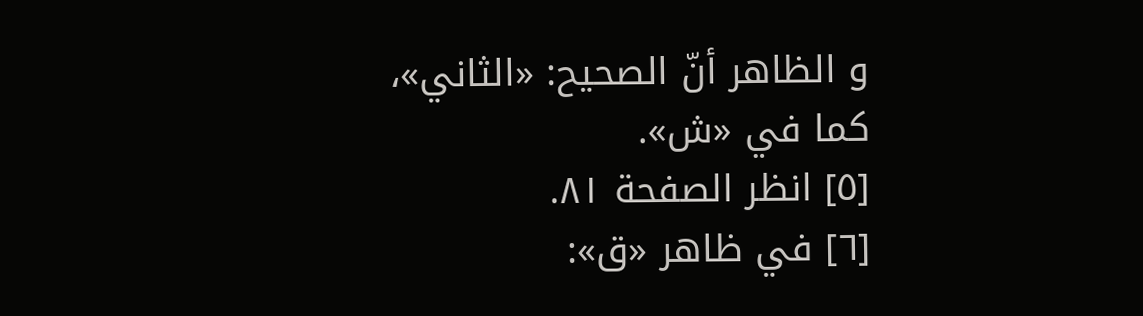و الظاهر أنّ الصحيح: «الثاني»، كما في «ش».
[٥] انظر الصفحة ٨١.
[٦] في ظاهر «ق»: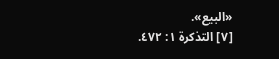«البيع».
[٧] التذكرة ١: ٤٧٢.